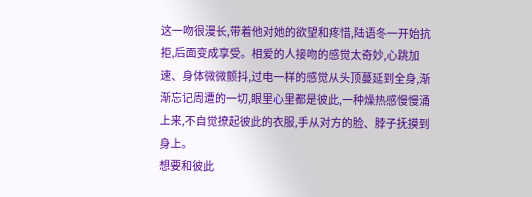这一吻很漫长,带着他对她的欲望和疼惜,陆语冬一开始抗拒,后面变成享受。相爱的人接吻的感觉太奇妙,心跳加速、身体微微颤抖,过电一样的感觉从头顶蔓延到全身,渐渐忘记周遭的一切,眼里心里都是彼此,一种燥热感慢慢涌上来,不自觉撩起彼此的衣服,手从对方的脸、脖子抚摸到身上。
想要和彼此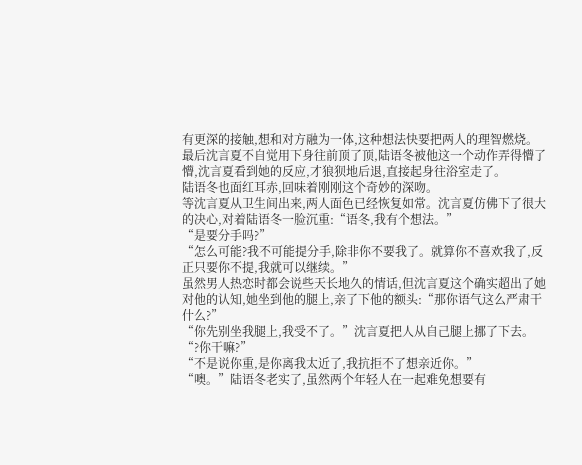有更深的接触,想和对方融为一体,这种想法快要把两人的理智燃烧。
最后沈言夏不自觉用下身往前顶了顶,陆语冬被他这一个动作弄得懵了懵,沈言夏看到她的反应,才狼狈地后退,直接起身往浴室走了。
陆语冬也面红耳赤,回味着刚刚这个奇妙的深吻。
等沈言夏从卫生间出来,两人面色已经恢复如常。沈言夏仿佛下了很大的决心,对着陆语冬一脸沉重:“语冬,我有个想法。”
“是要分手吗?”
“怎么可能?我不可能提分手,除非你不要我了。就算你不喜欢我了,反正只要你不提,我就可以继续。”
虽然男人热恋时都会说些天长地久的情话,但沈言夏这个确实超出了她对他的认知,她坐到他的腿上,亲了下他的额头:“那你语气这么严肃干什么?”
“你先别坐我腿上,我受不了。”沈言夏把人从自己腿上挪了下去。
“?你干嘛?”
“不是说你重,是你离我太近了,我抗拒不了想亲近你。”
“噢。”陆语冬老实了,虽然两个年轻人在一起难免想要有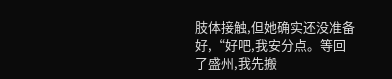肢体接触,但她确实还没准备好,“好吧,我安分点。等回了盛州,我先搬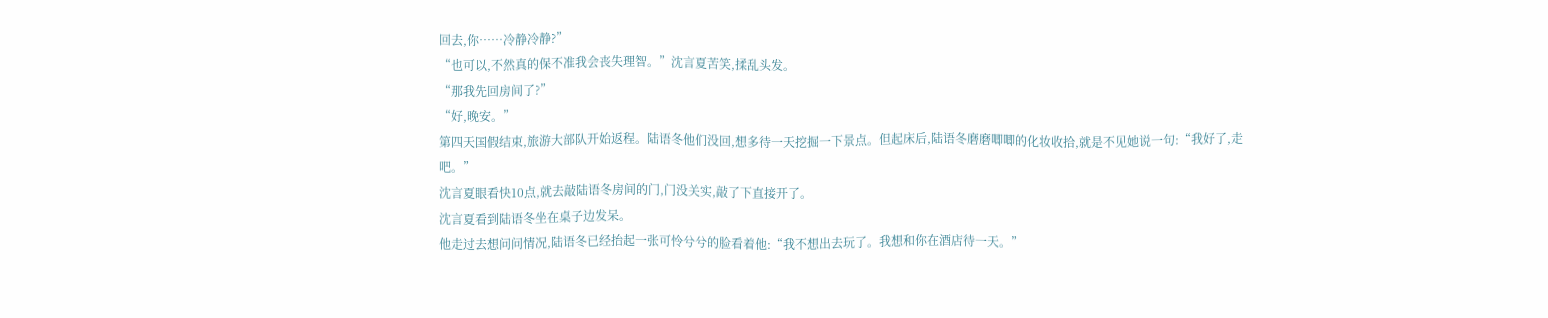回去,你……冷静冷静?”
“也可以,不然真的保不准我会丧失理智。”沈言夏苦笑,揉乱头发。
“那我先回房间了?”
“好,晚安。”
第四天国假结束,旅游大部队开始返程。陆语冬他们没回,想多待一天挖掘一下景点。但起床后,陆语冬磨磨唧唧的化妆收拾,就是不见她说一句:“我好了,走吧。”
沈言夏眼看快10点,就去敲陆语冬房间的门,门没关实,敲了下直接开了。
沈言夏看到陆语冬坐在桌子边发呆。
他走过去想问问情况,陆语冬已经抬起一张可怜兮兮的脸看着他:“我不想出去玩了。我想和你在酒店待一天。”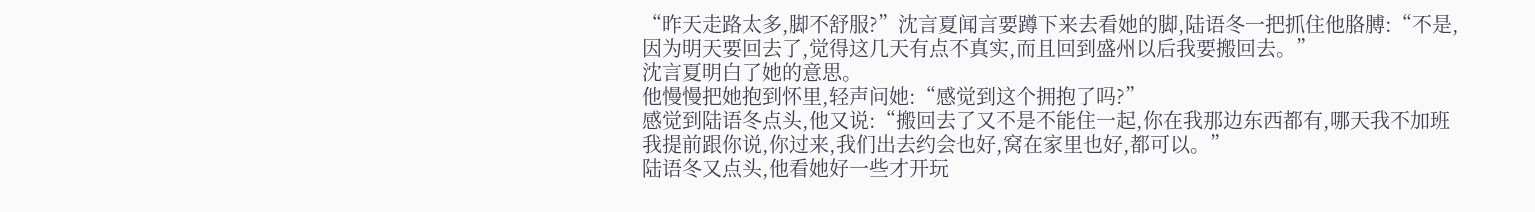“昨天走路太多,脚不舒服?”沈言夏闻言要蹲下来去看她的脚,陆语冬一把抓住他胳膊:“不是,因为明天要回去了,觉得这几天有点不真实,而且回到盛州以后我要搬回去。”
沈言夏明白了她的意思。
他慢慢把她抱到怀里,轻声问她:“感觉到这个拥抱了吗?”
感觉到陆语冬点头,他又说:“搬回去了又不是不能住一起,你在我那边东西都有,哪天我不加班我提前跟你说,你过来,我们出去约会也好,窝在家里也好,都可以。”
陆语冬又点头,他看她好一些才开玩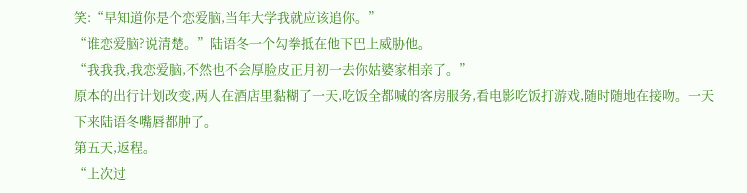笑:“早知道你是个恋爱脑,当年大学我就应该追你。”
“谁恋爱脑?说清楚。”陆语冬一个勾拳抵在他下巴上威胁他。
“我我我,我恋爱脑,不然也不会厚脸皮正月初一去你姑婆家相亲了。”
原本的出行计划改变,两人在酒店里黏糊了一天,吃饭全都喊的客房服务,看电影吃饭打游戏,随时随地在接吻。一天下来陆语冬嘴唇都肿了。
第五天,返程。
“上次过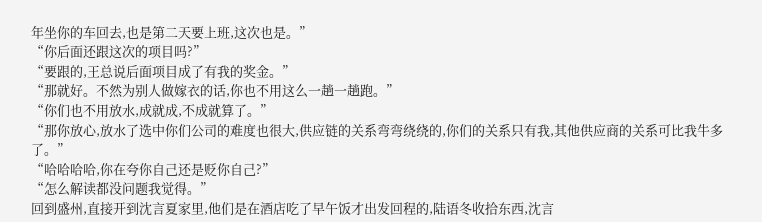年坐你的车回去,也是第二天要上班,这次也是。”
“你后面还跟这次的项目吗?”
“要跟的,王总说后面项目成了有我的奖金。”
“那就好。不然为别人做嫁衣的话,你也不用这么一趟一趟跑。”
“你们也不用放水,成就成,不成就算了。”
“那你放心,放水了选中你们公司的难度也很大,供应链的关系弯弯绕绕的,你们的关系只有我,其他供应商的关系可比我牛多了。”
“哈哈哈哈,你在夸你自己还是贬你自己?”
“怎么解读都没问题我觉得。”
回到盛州,直接开到沈言夏家里,他们是在酒店吃了早午饭才出发回程的,陆语冬收拾东西,沈言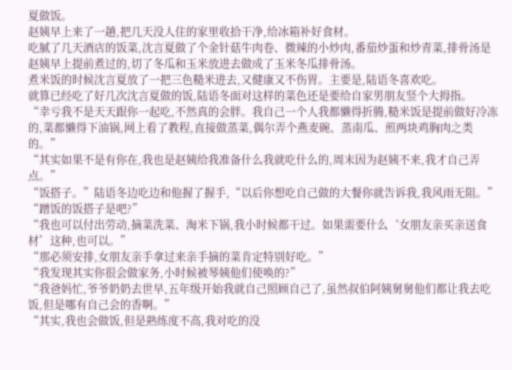夏做饭。
赵姨早上来了一趟,把几天没人住的家里收拾干净,给冰箱补好食材。
吃腻了几天酒店的饭菜,沈言夏做了个金针菇牛肉卷、微辣的小炒肉,番茄炒蛋和炒青菜,排骨汤是赵姨早上提前煮过的,切了冬瓜和玉米放进去做成了玉米冬瓜排骨汤。
煮米饭的时候沈言夏放了一把三色糙米进去,又健康又不伤胃。主要是,陆语冬喜欢吃。
就算已经吃了好几次沈言夏做的饭,陆语冬面对这样的菜色还是要给自家男朋友竖个大拇指。
“幸亏我不是天天跟你一起吃,不然真的会胖。我自己一个人我都懒得折腾,糙米饭是提前做好冷冻的,菜都懒得下油锅,网上看了教程,直接做蒸菜,偶尔弄个燕麦碗、蒸南瓜、煎两块鸡胸肉之类的。”
“其实如果不是有你在,我也是赵姨给我准备什么我就吃什么的,周末因为赵姨不来,我才自己弄点。”
“饭搭子。”陆语冬边吃边和他握了握手,“以后你想吃自己做的大餐你就告诉我,我风雨无阻。”
“蹭饭的饭搭子是吧?”
“我也可以付出劳动,摘菜洗菜、淘米下锅,我小时候都干过。如果需要什么‘女朋友亲买亲送食材’这种,也可以。”
“那必须安排,女朋友亲手拿过来亲手摘的菜肯定特别好吃。”
“我发现其实你很会做家务,小时候被琴姨他们使唤的?”
“我爸妈忙,爷爷奶奶去世早,五年级开始我就自己照顾自己了,虽然叔伯阿姨舅舅他们都让我去吃饭,但是哪有自己会的香啊。”
“其实,我也会做饭,但是熟练度不高,我对吃的没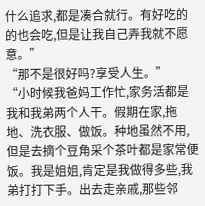什么追求,都是凑合就行。有好吃的的也会吃,但是让我自己弄我就不愿意。”
“那不是很好吗?享受人生。”
“小时候我爸妈工作忙,家务活都是我和我弟两个人干。假期在家,拖地、洗衣服、做饭。种地虽然不用,但是去摘个豆角采个茶叶都是家常便饭。我是姐姐,肯定是我做得多些,我弟打打下手。出去走亲戚,那些邻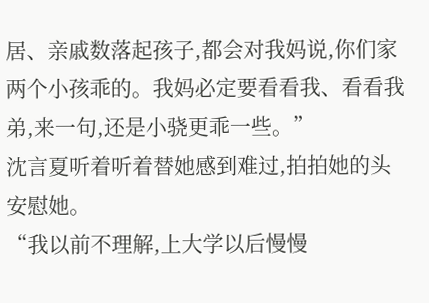居、亲戚数落起孩子,都会对我妈说,你们家两个小孩乖的。我妈必定要看看我、看看我弟,来一句,还是小骁更乖一些。”
沈言夏听着听着替她感到难过,拍拍她的头安慰她。
“我以前不理解,上大学以后慢慢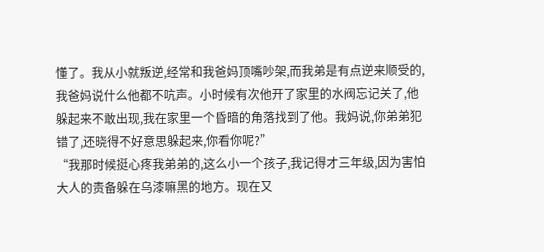懂了。我从小就叛逆,经常和我爸妈顶嘴吵架,而我弟是有点逆来顺受的,我爸妈说什么他都不吭声。小时候有次他开了家里的水阀忘记关了,他躲起来不敢出现,我在家里一个昏暗的角落找到了他。我妈说,你弟弟犯错了,还晓得不好意思躲起来,你看你呢?”
“我那时候挺心疼我弟弟的,这么小一个孩子,我记得才三年级,因为害怕大人的责备躲在乌漆嘛黑的地方。现在又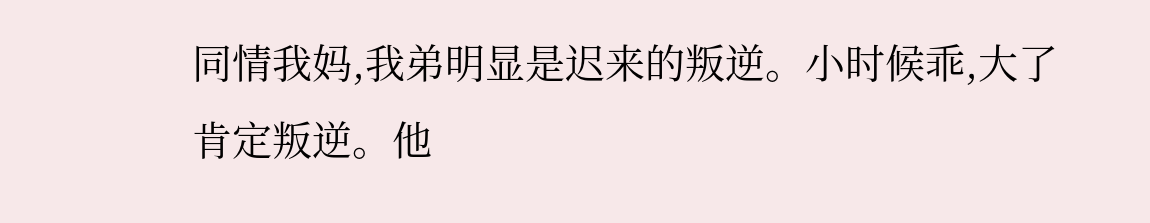同情我妈,我弟明显是迟来的叛逆。小时候乖,大了肯定叛逆。他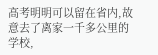高考明明可以留在省内,故意去了离家一千多公里的学校,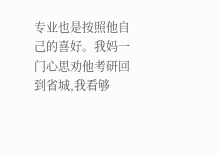专业也是按照他自己的喜好。我妈一门心思劝他考研回到省城,我看够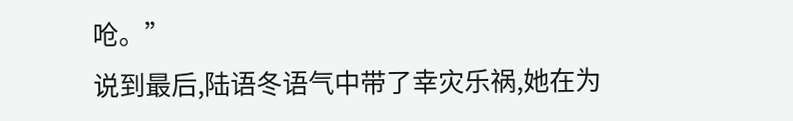呛。”
说到最后,陆语冬语气中带了幸灾乐祸,她在为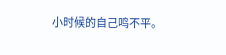小时候的自己鸣不平。